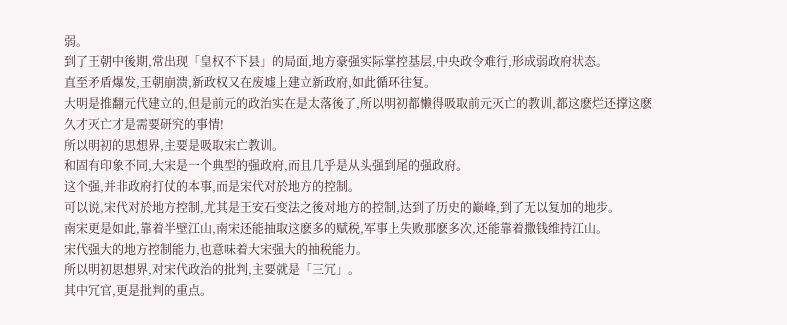弱。
到了王朝中後期,常出现「皇权不下县」的局面,地方豪强实际掌控基层,中央政令难行,形成弱政府状态。
直至矛盾爆发,王朝崩溃,新政权又在废墟上建立新政府,如此循环往复。
大明是推翻元代建立的,但是前元的政治实在是太落後了,所以明初都懒得吸取前元灭亡的教训,都这麽烂还撑这麽久才灭亡才是需要研究的事情!
所以明初的思想界,主要是吸取宋亡教训。
和固有印象不同,大宋是一个典型的强政府,而且几乎是从头强到尾的强政府。
这个强,并非政府打仗的本事,而是宋代对於地方的控制。
可以说,宋代对於地方控制,尤其是王安石变法之後对地方的控制,达到了历史的巅峰,到了无以复加的地步。
南宋更是如此,靠着半壁江山,南宋还能抽取这麽多的赋税,军事上失败那麽多次,还能靠着撒钱维持江山。
宋代强大的地方控制能力,也意味着大宋强大的抽税能力。
所以明初思想界,对宋代政治的批判,主要就是「三冗」。
其中冗官,更是批判的重点。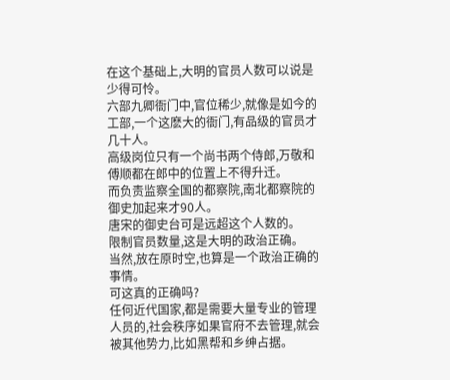在这个基础上,大明的官员人数可以说是少得可怜。
六部九卿衙门中,官位稀少,就像是如今的工部,一个这麽大的衙门,有品级的官员才几十人。
高级岗位只有一个尚书两个侍郎,万敬和傅顺都在郎中的位置上不得升迁。
而负责监察全国的都察院,南北都察院的御史加起来才90人。
唐宋的御史台可是远超这个人数的。
限制官员数量,这是大明的政治正确。
当然,放在原时空,也算是一个政治正确的事情。
可这真的正确吗?
任何近代国家,都是需要大量专业的管理人员的,社会秩序如果官府不去管理,就会被其他势力,比如黑帮和乡绅占据。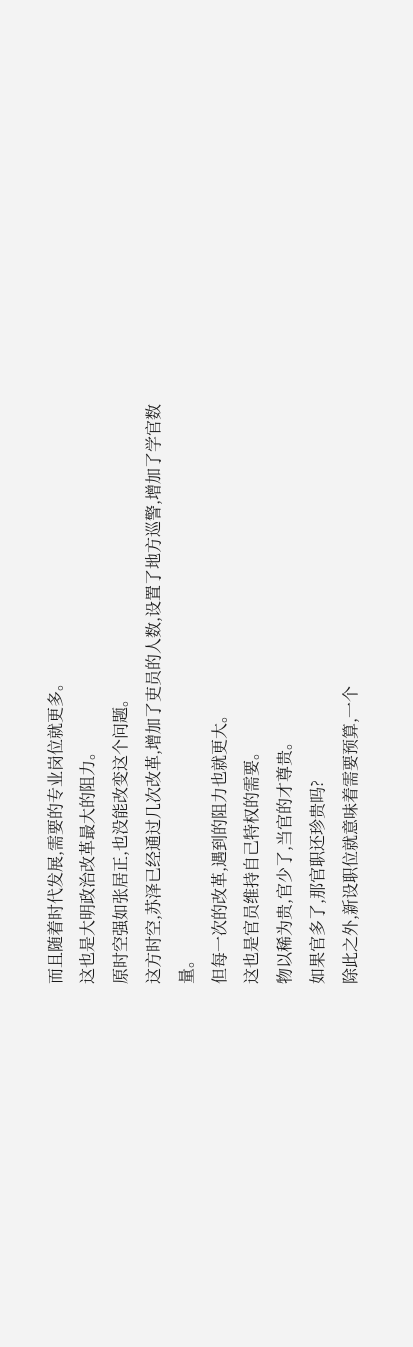而且随着时代发展,需要的专业岗位就更多。
这也是大明政治改革最大的阻力。
原时空强如张居正,也没能改变这个问题。
这方时空,苏泽已经通过几次改革,增加了吏员的人数,设置了地方巡警,增加了学官数量。
但每一次的改革,遇到的阻力也就更大。
这也是官员维持自己特权的需要。
物以稀为贵,官少了,当官的才尊贵。
如果官多了,那官职还珍贵吗?
除此之外,新设职位就意味着需要预算,一个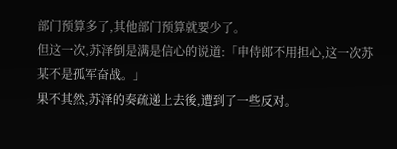部门预算多了,其他部门预算就要少了。
但这一次,苏泽倒是满是信心的说道:「申侍郎不用担心,这一次苏某不是孤军奋战。」
果不其然,苏泽的奏疏递上去後,遭到了一些反对。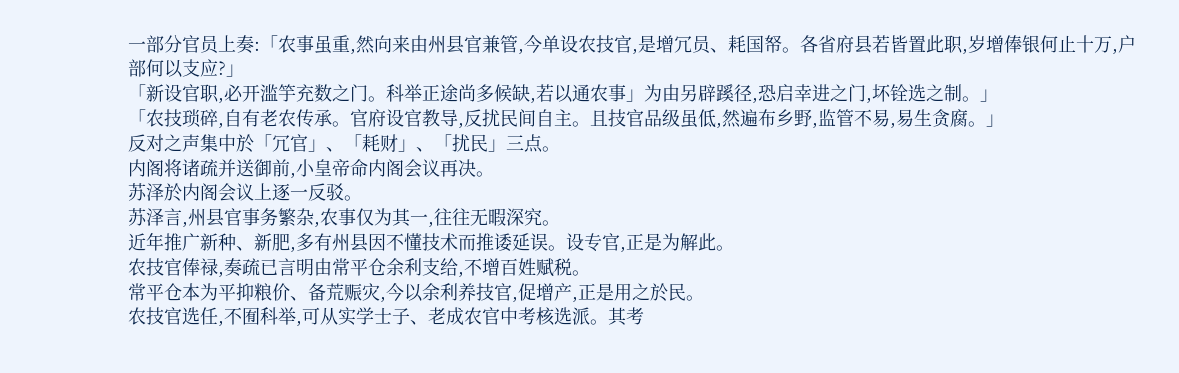一部分官员上奏:「农事虽重,然向来由州县官兼管,今单设农技官,是增冗员、耗国帑。各省府县若皆置此职,岁增俸银何止十万,户部何以支应?」
「新设官职,必开滥竽充数之门。科举正途尚多候缺,若以通农事」为由另辟蹊径,恐启幸进之门,坏铨选之制。」
「农技琐碎,自有老农传承。官府设官教导,反扰民间自主。且技官品级虽低,然遍布乡野,监管不易,易生贪腐。」
反对之声集中於「冗官」、「耗财」、「扰民」三点。
内阁将诸疏并送御前,小皇帝命内阁会议再决。
苏泽於内阁会议上逐一反驳。
苏泽言,州县官事务繁杂,农事仅为其一,往往无暇深究。
近年推广新种、新肥,多有州县因不懂技术而推诿延误。设专官,正是为解此。
农技官俸禄,奏疏已言明由常平仓余利支给,不增百姓赋税。
常平仓本为平抑粮价、备荒赈灾,今以余利养技官,促增产,正是用之於民。
农技官选任,不囿科举,可从实学士子、老成农官中考核选派。其考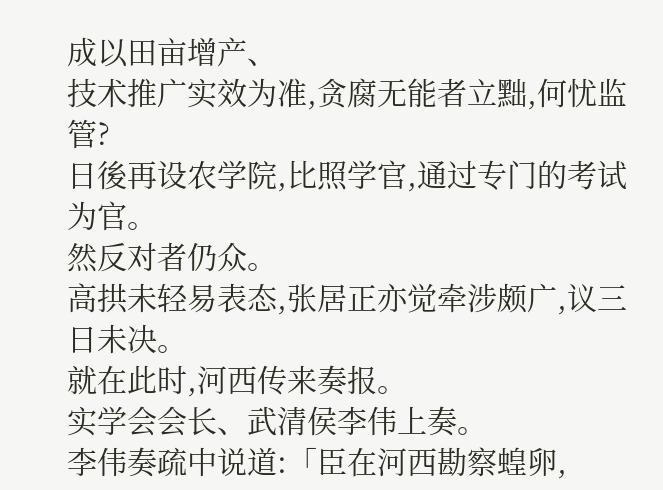成以田亩增产、
技术推广实效为准,贪腐无能者立黜,何忧监管?
日後再设农学院,比照学官,通过专门的考试为官。
然反对者仍众。
高拱未轻易表态,张居正亦觉牵涉颇广,议三日未决。
就在此时,河西传来奏报。
实学会会长、武清侯李伟上奏。
李伟奏疏中说道:「臣在河西勘察蝗卵,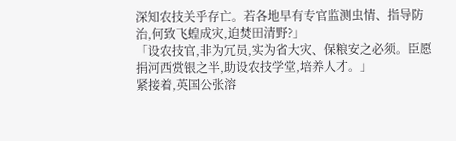深知农技关乎存亡。若各地早有专官监测虫情、指导防治,何致飞蝗成灾,迫焚田清野?」
「设农技官,非为冗员,实为省大灾、保粮安之必须。臣愿捐河西赏银之半,助设农技学堂,培养人才。」
紧接着,英国公张溶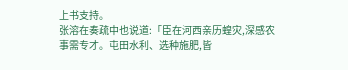上书支持。
张溶在奏疏中也说道:「臣在河西亲历蝗灾,深感农事需专才。屯田水利、选种施肥,皆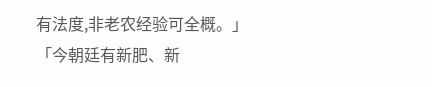有法度,非老农经验可全概。」
「今朝廷有新肥、新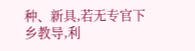种、新具,若无专官下乡教导,利